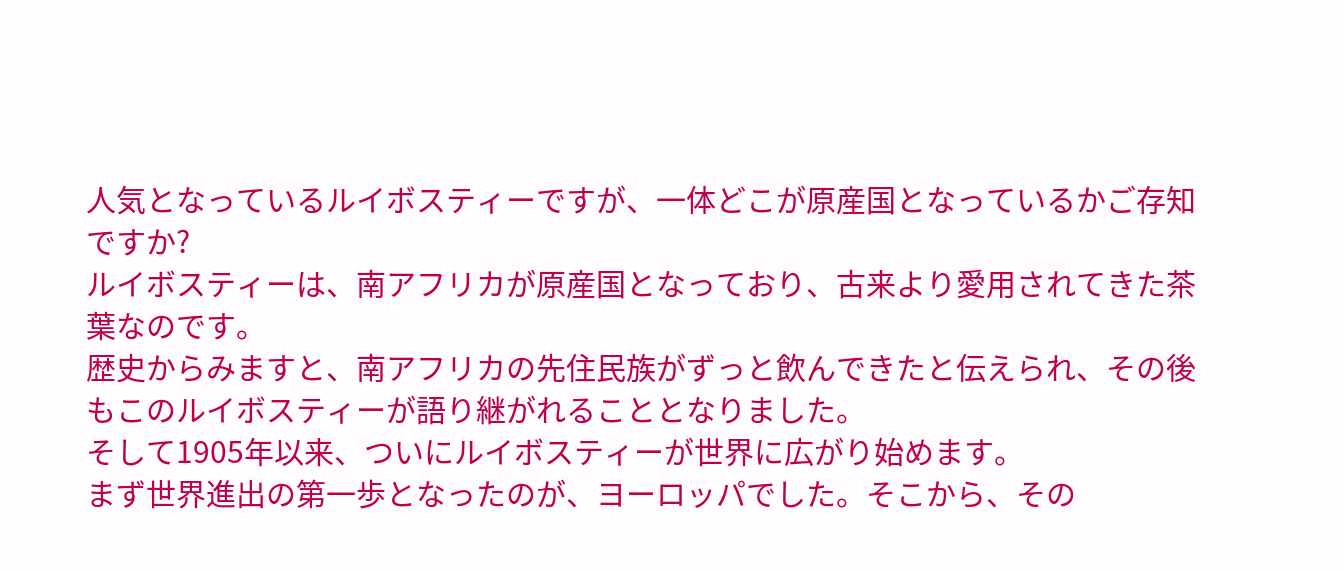人気となっているルイボスティーですが、一体どこが原産国となっているかご存知ですか?
ルイボスティーは、南アフリカが原産国となっており、古来より愛用されてきた茶葉なのです。
歴史からみますと、南アフリカの先住民族がずっと飲んできたと伝えられ、その後もこのルイボスティーが語り継がれることとなりました。
そして1905年以来、ついにルイボスティーが世界に広がり始めます。
まず世界進出の第一歩となったのが、ヨーロッパでした。そこから、その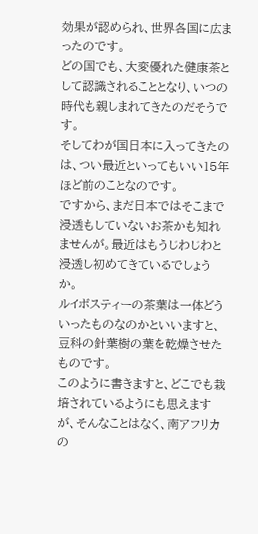効果が認められ、世界各国に広まったのです。
どの国でも、大変優れた健康茶として認識されることとなり、いつの時代も親しまれてきたのだそうです。
そしてわが国日本に入ってきたのは、つい最近といってもいい15年ほど前のことなのです。
ですから、まだ日本ではそこまで浸透もしていないお茶かも知れませんが。最近はもうじわじわと浸透し初めてきているでしょうか。
ルイボスティーの茶葉は一体どういったものなのかといいますと、豆科の針葉樹の葉を乾燥させたものです。
このように書きますと、どこでも栽培されているようにも思えますが、そんなことはなく、南アフリカの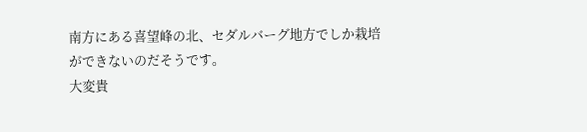南方にある喜望峰の北、セダルバーグ地方でしか栽培ができないのだそうです。
大変貴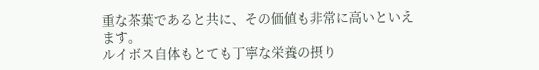重な茶葉であると共に、その価値も非常に高いといえます。
ルイボス自体もとても丁寧な栄養の摂り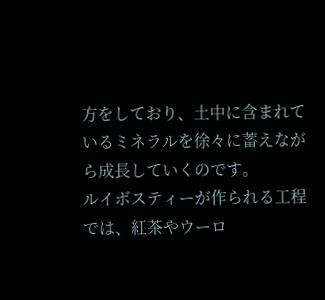方をしており、土中に含まれているミネラルを徐々に蓄えながら成長していくのです。
ルイボスティーが作られる工程では、紅茶やウーロ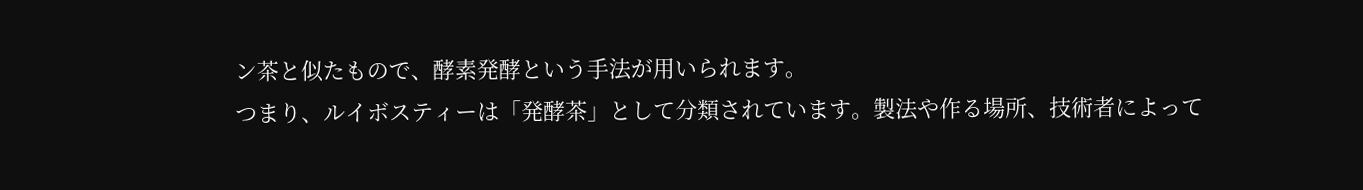ン茶と似たもので、酵素発酵という手法が用いられます。
つまり、ルイボスティーは「発酵茶」として分類されています。製法や作る場所、技術者によって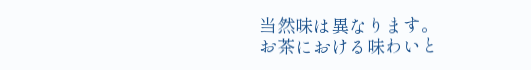当然味は異なります。
お茶における味わいと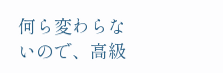何ら変わらないので、高級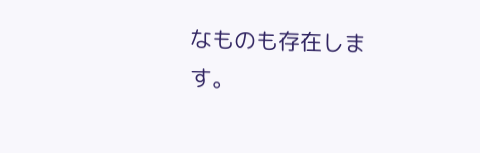なものも存在します。